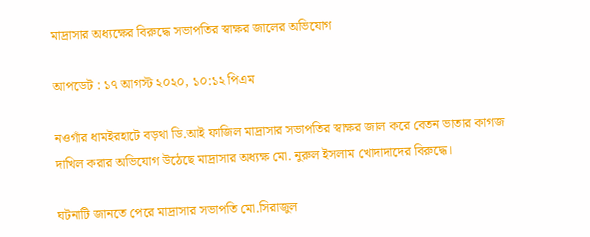মাদ্রাসার অধ্যক্ষের বিরুদ্ধে সভাপতির স্বাক্ষর জালের অভিযোগ

আপডেট : ১৭ আগস্ট ২০২০, ১০:১২ পিএম

নওগাঁর ধামইরহাটে বড়থা ডি.আই ফাজিল মাদ্রাসার সভাপতির স্বাক্ষর জাল করে বেতন ভাতার কাগজ দাখিল করার অভিযোগ উঠেছে মাদ্রাসার অধ্যক্ষ মো. নুরুল ইসলাম খোদাদাদের বিরুদ্ধে।

ঘটনাটি জানতে পেরে মাদ্রাসার সভাপতি মো.সিরাজুল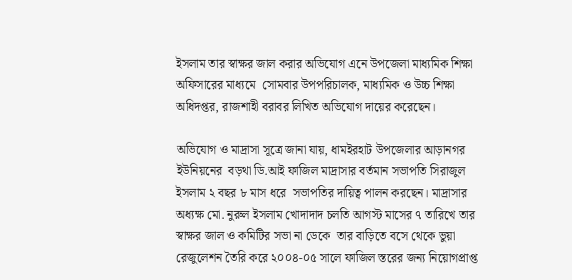ইসলাম তার স্বাক্ষর জাল করার অভিযোগ এনে উপজেলা মাধ্যমিক শিক্ষা অফিসারের মাধ্যমে  সোমবার উপপরিচালক, মাধ্যমিক ও উচ্চ শিক্ষা অধিদপ্তর, রাজশাহী বরাবর লিখিত অভিযোগ দায়ের করেছেন।

অভিযোগ ও মাদ্রাসা সূত্রে জানা যায়, ধামইরহাট উপজেলার আড়ানগর ইউনিয়নের  বড়থা ডি.আই ফাজিল মাদ্রাসার বর্তমান সভাপতি সিরাজুল ইসলাম ২ বছর ৮ মাস ধরে  সভাপতির দায়িত্ব পালন করছেন। মাদ্রাসার অধ্যক্ষ মো. নুরুল ইসলাম খোদাদাদ চলতি আগস্ট মাসের ৭ তারিখে তার স্বাক্ষর জাল ও কমিটির সভা না ডেকে  তার বাড়িতে বসে থেকে ভুয়া রেজুলেশন তৈরি করে ২০০৪-০৫ সালে ফাজিল স্তরের জন্য নিয়োগপ্রাপ্ত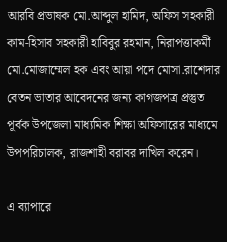আরবি প্রভাষক মো.আব্দুল হামিদ, অফিস সহকারী কাম-হিসাব সহকারী হাবিবুর রহমান, নিরাপত্তাকর্মী মো.মোজাম্মেল হক এবং আয়া পদে মোসা.রাশেদার বেতন ভাতার আবেদনের জন্য কাগজপত্র প্রস্তুত পূর্বক উপজেলা মাধ্যমিক শিক্ষা অফিসারের মাধ্যমে উপপরিচালক, রাজশাহী বরাবর দাখিল করেন।

এ ব্যাপারে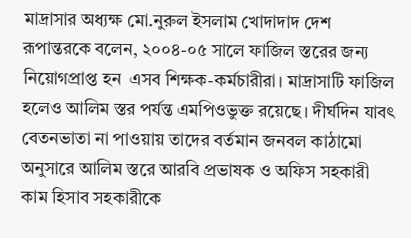মাদ্রাসার অধ্যক্ষ মো.নুরুল ইসলাম খোদাদাদ দেশ রূপান্তরকে বলেন, ২০০৪-০৫ সালে ফাজিল স্তরের জন্য নিয়োগপ্রাপ্ত হন  এসব শিক্ষক-কর্মচারীরা। মাদ্রাসাটি ফাজিল হলেও আলিম স্তর পর্যন্ত এমপিওভুক্ত রয়েছে। দীর্ঘদিন যাবৎ বেতনভাতা না পাওয়ায় তাদের বর্তমান জনবল কাঠামো অনুসারে আলিম স্তরে আরবি প্রভাষক ও অফিস সহকারী কাম হিসাব সহকারীকে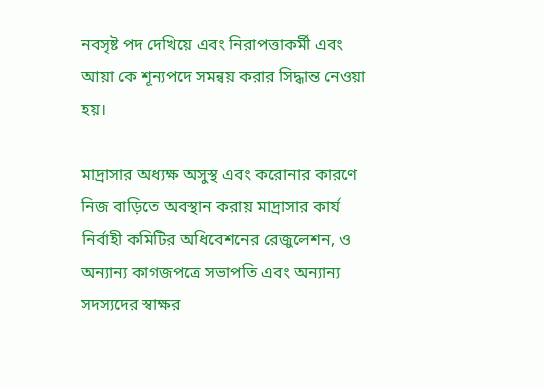নবসৃষ্ট পদ দেখিয়ে এবং নিরাপত্তাকর্মী এবং আয়া কে শূন্যপদে সমন্বয় করার সিদ্ধান্ত নেওয়া হয়।

মাদ্রাসার অধ্যক্ষ অসুস্থ এবং করোনার কারণে নিজ বাড়িতে অবস্থান করায় মাদ্রাসার কার্য নির্বাহী কমিটির অধিবেশনের রেজুলেশন, ও অন্যান্য কাগজপত্রে সভাপতি এবং অন্যান্য সদস্যদের স্বাক্ষর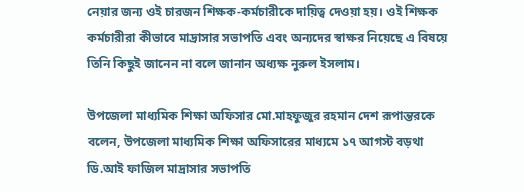নেয়ার জন্য ওই চারজন শিক্ষক-কর্মচারীকে দায়িত্ব দেওয়া হয়। ওই শিক্ষক কর্মচারীরা কীভাবে মাদ্রাসার সভাপতি এবং অন্যদের স্বাক্ষর নিয়েছে এ বিষয়ে তিনি কিছুই জানেন না বলে জানান অধ্যক্ষ নুরুল ইসলাম।

উপজেলা মাধ্যমিক শিক্ষা অফিসার মো.মাহফুজুর রহমান দেশ রূপান্তরকে বলেন, উপজেলা মাধ্যমিক শিক্ষা অফিসারের মাধ্যমে ১৭ আগস্ট বড়থা ডি.আই ফাজিল মাদ্রাসার সভাপতি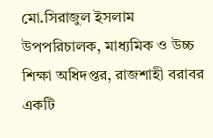মো.সিরাজুল ইসলাম উপপরিচালক, মাধ্যমিক ও উচ্চ শিক্ষা অধিদপ্তর, রাজশাহী বরাবর একটি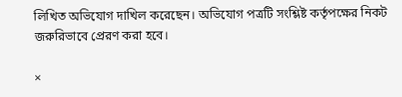লিখিত অভিযোগ দাখিল করেছেন। অভিযোগ পত্রটি সংশ্লিষ্ট কর্তৃপক্ষের নিকট জরুরিভাবে প্রেরণ করা হবে।

×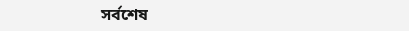সর্বশেষ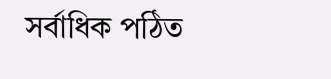সর্বাধিক পঠিত